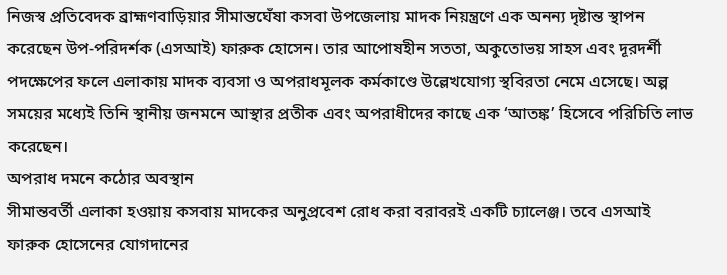নিজস্ব প্রতিবেদক ব্রাহ্মণবাড়িয়ার সীমান্তঘেঁষা কসবা উপজেলায় মাদক নিয়ন্ত্রণে এক অনন্য দৃষ্টান্ত স্থাপন করেছেন উপ-পরিদর্শক (এসআই) ফারুক হোসেন। তার আপোষহীন সততা, অকুতোভয় সাহস এবং দূরদর্শী পদক্ষেপের ফলে এলাকায় মাদক ব্যবসা ও অপরাধমূলক কর্মকাণ্ডে উল্লেখযোগ্য স্থবিরতা নেমে এসেছে। অল্প সময়ের মধ্যেই তিনি স্থানীয় জনমনে আস্থার প্রতীক এবং অপরাধীদের কাছে এক ‘আতঙ্ক’ হিসেবে পরিচিতি লাভ করেছেন।
অপরাধ দমনে কঠোর অবস্থান
সীমান্তবর্তী এলাকা হওয়ায় কসবায় মাদকের অনুপ্রবেশ রোধ করা বরাবরই একটি চ্যালেঞ্জ। তবে এসআই ফারুক হোসেনের যোগদানের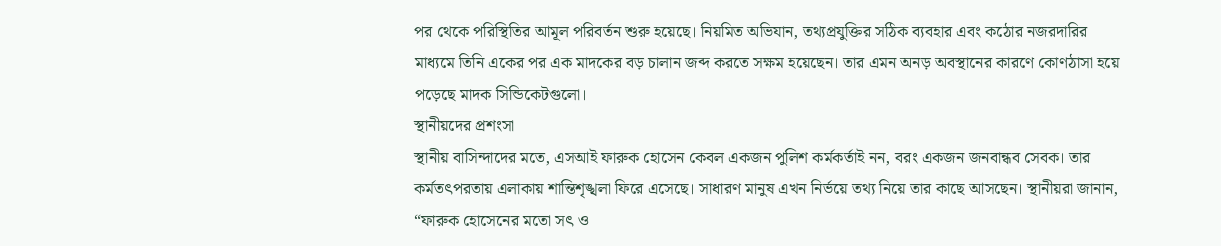পর থেকে পরিস্থিতির আমূল পরিবর্তন শুরু হয়েছে। নিয়মিত অভিযান, তথ্যপ্রযুক্তির সঠিক ব্যবহার এবং কঠোর নজরদারির মাধ্যমে তিনি একের পর এক মাদকের বড় চালান জব্দ করতে সক্ষম হয়েছেন। তার এমন অনড় অবস্থানের কারণে কোণঠাসা হয়ে পড়েছে মাদক সিন্ডিকেটগুলো।
স্থানীয়দের প্রশংসা
স্থানীয় বাসিন্দাদের মতে, এসআই ফারুক হোসেন কেবল একজন পুলিশ কর্মকর্তাই নন, বরং একজন জনবান্ধব সেবক। তার কর্মতৎপরতায় এলাকায় শান্তিশৃঙ্খলা ফিরে এসেছে। সাধারণ মানুষ এখন নির্ভয়ে তথ্য নিয়ে তার কাছে আসছেন। স্থানীয়রা জানান, “ফারুক হোসেনের মতো সৎ ও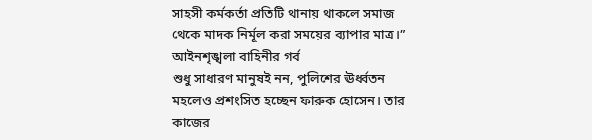সাহসী কর্মকর্তা প্রতিটি থানায় থাকলে সমাজ থেকে মাদক নির্মূল করা সময়ের ব্যাপার মাত্র।”
আইনশৃঙ্খলা বাহিনীর গর্ব
শুধু সাধারণ মানুষই নন, পুলিশের ঊর্ধ্বতন মহলেও প্রশংসিত হচ্ছেন ফারুক হোসেন। তার কাজের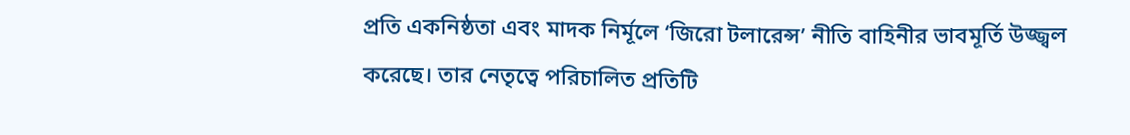প্রতি একনিষ্ঠতা এবং মাদক নির্মূলে ‘জিরো টলারেন্স’ নীতি বাহিনীর ভাবমূর্তি উজ্জ্বল করেছে। তার নেতৃত্বে পরিচালিত প্রতিটি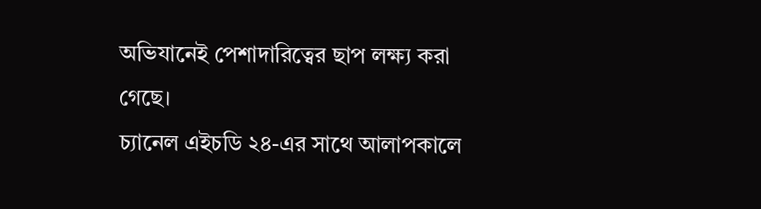অভিযানেই পেশাদারিত্বের ছাপ লক্ষ্য করা গেছে।
চ্যানেল এইচডি ২৪-এর সাথে আলাপকালে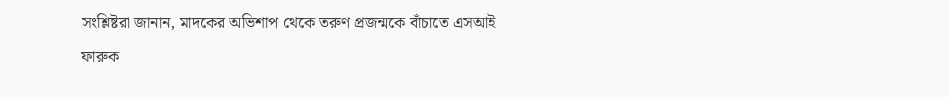সংশ্লিষ্টরা জানান, মাদকের অভিশাপ থেকে তরুণ প্রজন্মকে বাঁচাতে এসআই ফারুক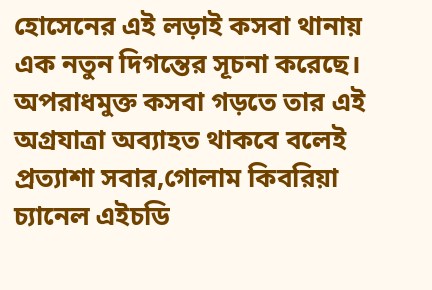হোসেনের এই লড়াই কসবা থানায় এক নতুন দিগন্তের সূচনা করেছে। অপরাধমুক্ত কসবা গড়তে তার এই অগ্রযাত্রা অব্যাহত থাকবে বলেই প্রত্যাশা সবার,গোলাম কিবরিয়া চ্যানেল এইচডি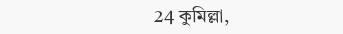24 কুমিল্লা,